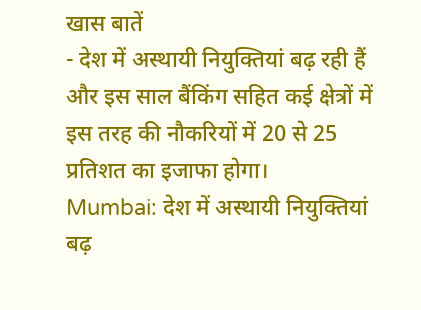खास बातें
- देश में अस्थायी नियुक्तियां बढ़ रही हैं और इस साल बैंकिंग सहित कई क्षेत्रों में इस तरह की नौकरियों में 20 से 25 प्रतिशत का इजाफा होगा।
Mumbai: देश में अस्थायी नियुक्तियां बढ़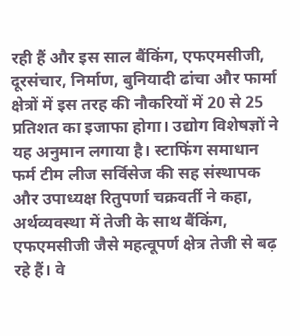रही हैं और इस साल बैंकिंग, एफएमसीजी, दूरसंचार, निर्माण, बुनियादी ढांचा और फार्मा क्षेत्रों में इस तरह की नौकरियों में 20 से 25 प्रतिशत का इजाफा होगा। उद्योग विशेषज्ञों ने यह अनुमान लगाया है। स्टाफिंग समाधान फर्म टीम लीज सर्विसेज की सह संस्थापक और उपाध्यक्ष रितुपर्णा चक्रवर्ती ने कहा, अर्थव्यवस्था में तेजी के साथ बैंकिंग, एफएमसीजी जैसे महत्वूपर्ण क्षेत्र तेजी से बढ़ रहे हैं। वे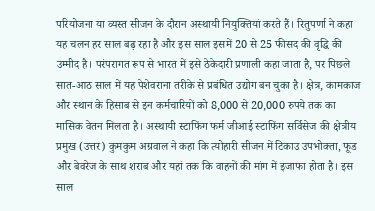परियोजना या व्यस्त सीजन के दौरान अस्थायी नियुक्तियां करते हैं। रितुपर्णा ने कहा यह चलन हर साल बढ़ रहा है और इस साल इसमें 20 से 25 फीसद की वृद्धि की उम्मीद है। परंपरागत रूप से भारत में इसे ठेकेदारी प्रणाली कहा जाता है, पर पिछले सात-आठ साल में यह पेशेवराना तरीके से प्रबंधित उद्योग बन चुका है। क्षेत्र, कामकाज और स्थान के हिसाब से इन कर्मचारियों को 8,000 से 20,000 रुपये तक का मासिक वेतन मिलता है। अस्थायी स्टाफिंग फर्म जीआई स्टाफिंग सर्विसेज की क्षेत्रीय प्रमुख (उत्तर) कुमकुम अग्रवाल ने कहा कि त्योहारी सीजन में टिकाउ उपभोक्ता, फूड और बेवरेज के साथ शराब और यहां तक कि वाहनों की मांग में इजाफा होता है। इस साल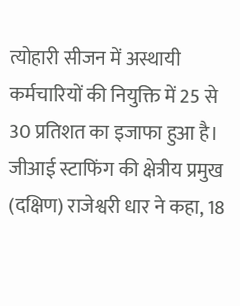त्योहारी सीजन में अस्थायी कर्मचारियों की नियुक्ति में 25 से 30 प्रतिशत का इजाफा हुआ है। जीआई स्टाफिंग की क्षेत्रीय प्रमुख (दक्षिण) राजेश्वरी धार ने कहा, 18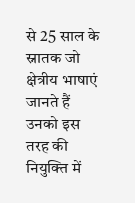से 25 साल के स्नातक जो क्षेत्रीय भाषाएं जानते हैं उनको इस तरह की नियुक्ति में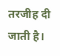तरजीह दी जाती है।